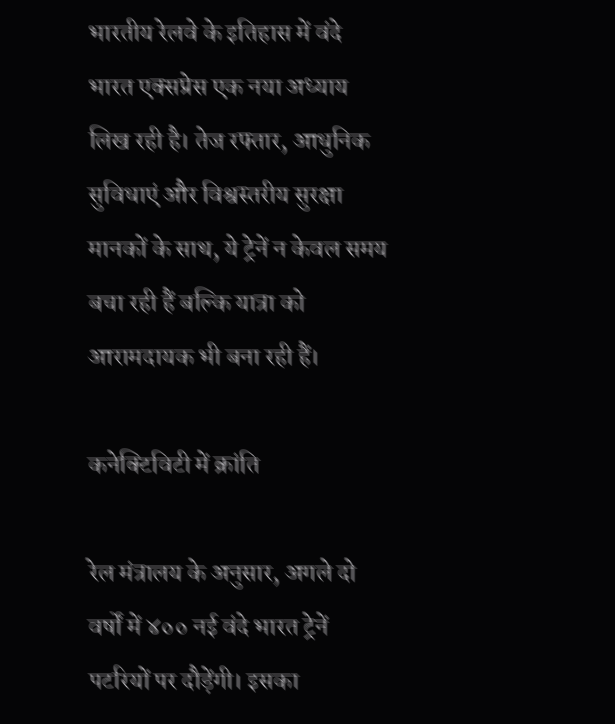भारतीय रेलवे के इतिहास में वंदे भारत एक्सप्रेस एक नया अध्याय लिख रही है। तेज रफ्तार, आधुनिक सुविधाएं और विश्वस्तरीय सुरक्षा मानकों के साथ, ये ट्रेनें न केवल समय बचा रही हैं बल्कि यात्रा को आरामदायक भी बना रही हैं।

कनेक्टिविटी में क्रांति

रेल मंत्रालय के अनुसार, अगले दो वर्षों में ४०० नई वंदे भारत ट्रेनें पटरियों पर दौड़ेंगी। इसका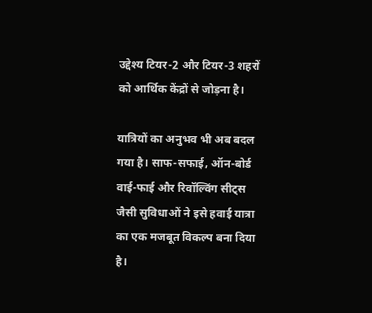उद्देश्य टियर-2 और टियर-3 शहरों को आर्थिक केंद्रों से जोड़ना है।

यात्रियों का अनुभव भी अब बदल गया है। साफ-सफाई, ऑन-बोर्ड वाई-फाई और रिवॉल्विंग सीट्स जैसी सुविधाओं ने इसे हवाई यात्रा का एक मजबूत विकल्प बना दिया है।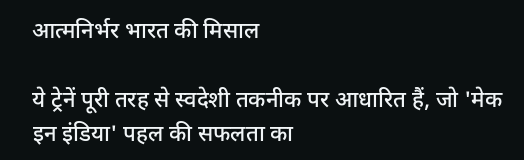आत्मनिर्भर भारत की मिसाल

ये ट्रेनें पूरी तरह से स्वदेशी तकनीक पर आधारित हैं, जो 'मेक इन इंडिया' पहल की सफलता का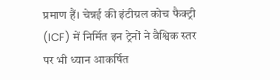प्रमाण हैं। चेन्नई की इंटीग्रल कोच फैक्ट्री (ICF) में निर्मित इन ट्रेनों ने वैश्विक स्तर पर भी ध्यान आकर्षित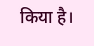किया है।